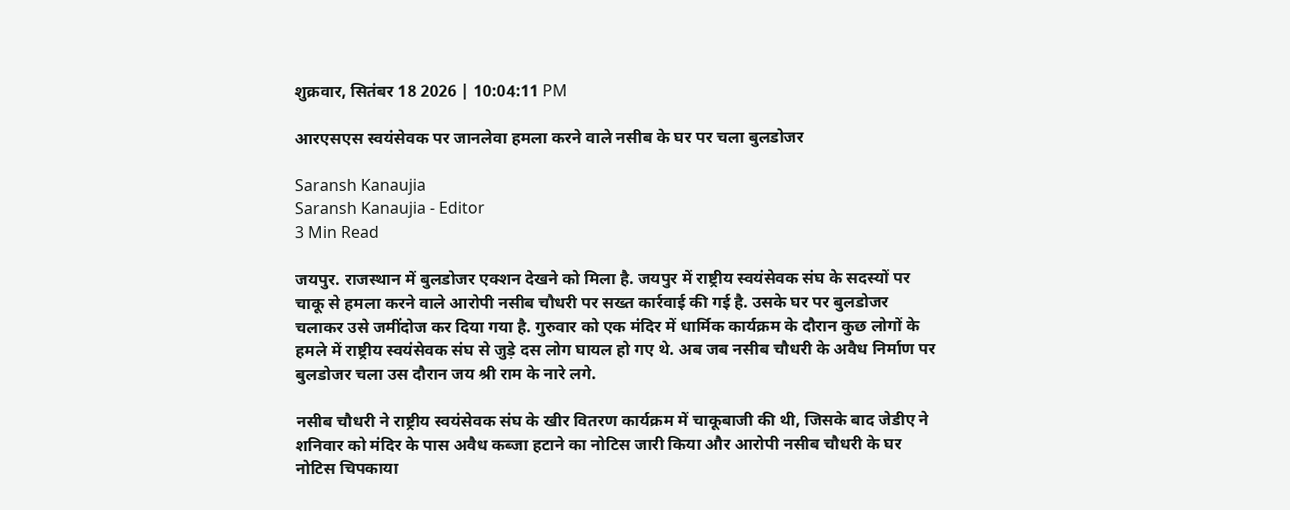शुक्रवार, सितंबर 18 2026 | 10:04:11 PM

आरएसएस स्वयंसेवक पर जानलेवा हमला करने वाले नसीब के घर पर चला बुलडोजर

Saransh Kanaujia
Saransh Kanaujia - Editor
3 Min Read

जयपुर. राजस्थान में बुलडोजर एक्शन देखने को मिला है. जयपुर में राष्ट्रीय स्वयंसेवक संघ के सदस्यों पर चाकू से हमला करने वाले आरोपी नसीब चौधरी पर सख्त कार्रवाई की गई है. उसके घर पर बुलडोजर चलाकर उसे जमींदोज कर दिया गया है. गुरुवार को एक मंदिर में धार्मिक कार्यक्रम के दौरान कुछ लोगों के हमले में राष्ट्रीय स्वयंसेवक संघ से जुड़े दस लोग घायल हो गए थे. अब जब नसीब चौधरी के अवैध निर्माण पर बुलडोजर चला उस दौरान जय श्री राम के नारे लगे.

नसीब चौधरी ने राष्ट्रीय स्वयंसेवक संघ के खीर वितरण कार्यक्रम में चाकूबाजी की थी, जिसके बाद जेडीए ने शनिवार को मंदिर के पास अवैध कब्जा हटाने का नोटिस जारी किया और आरोपी नसीब चौधरी के घर नोटिस चिपकाया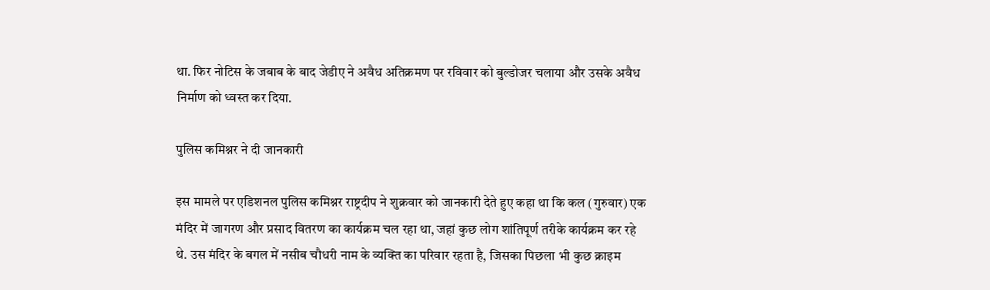था. फिर नोटिस के जबाब के बाद जेडीए ने अवैध अतिक्रमण पर रविवार को बुल्डोजर चलाया और उसके अवैध निर्माण को ध्वस्त कर दिया.

पुलिस कमिश्नर ने दी जानकारी

इस मामले पर एडिशनल पुलिस कमिश्नर राष्ट्रदीप ने शुक्रवार को जानकारी देते हुए कहा था कि कल (गुरुवार) एक मंदिर में जागरण और प्रसाद वितरण का कार्यक्रम चल रहा था, जहां कुछ लोग शांतिपूर्ण तरीके कार्यक्रम कर रहे थे. उस मंदिर के बगल में नसीब चौधरी नाम के व्यक्ति का परिवार रहता है, जिसका पिछला भी कुछ क्राइम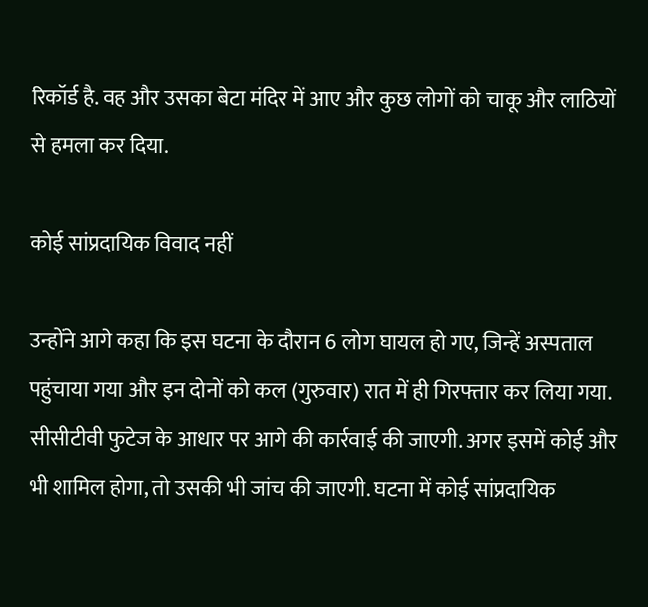रिकॉर्ड है. वह और उसका बेटा मंदिर में आए और कुछ लोगों को चाकू और लाठियों से हमला कर दिया.

कोई सांप्रदायिक विवाद नहीं

उन्होंने आगे कहा कि इस घटना के दौरान 6 लोग घायल हो गए, जिन्हें अस्पताल पहुंचाया गया और इन दोनों को कल (गुरुवार) रात में ही गिरफ्तार कर लिया गया. सीसीटीवी फुटेज के आधार पर आगे की कार्रवाई की जाएगी. अगर इसमें कोई और भी शामिल होगा, तो उसकी भी जांच की जाएगी. घटना में कोई सांप्रदायिक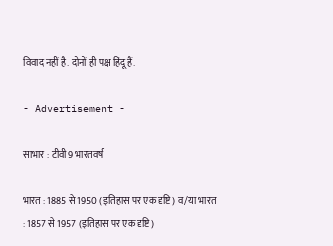विवाद नहीं है. दोनों ही पक्ष हिंदू हैं.

- Advertisement -

साभार : टीवी9 भारतवर्ष

भारत : 1885 से 1950 (इतिहास पर एक दृष्टि) व/या भारत : 1857 से 1957 (इतिहास पर एक दृष्टि)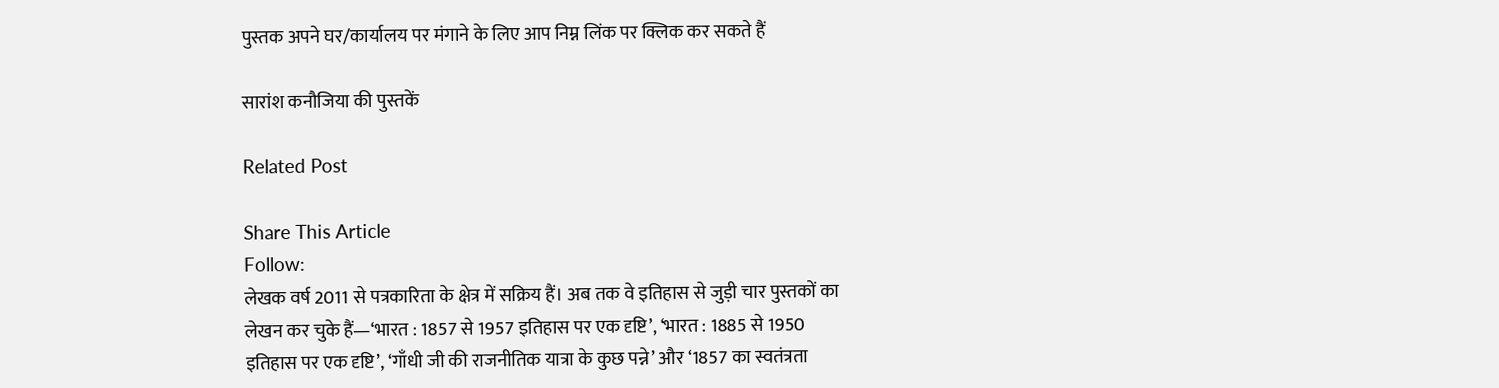पुस्तक अपने घर/कार्यालय पर मंगाने के लिए आप निम्न लिंक पर क्लिक कर सकते हैं

सारांश कनौजिया की पुस्तकें

Related Post

Share This Article
Follow:
लेखक वर्ष 2011 से पत्रकारिता के क्षेत्र में सक्रिय हैं। अब तक वे इतिहास से जुड़ी चार पुस्तकों का लेखन कर चुके हैं—‘भारत : 1857 से 1957 इतिहास पर एक दृष्टि’, ‘भारत : 1885 से 1950 इतिहास पर एक दृष्टि’, ‘गाँधी जी की राजनीतिक यात्रा के कुछ पन्ने’ और ‘1857 का स्वतंत्रता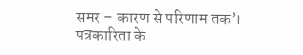समर – कारण से परिणाम तक’। पत्रकारिता के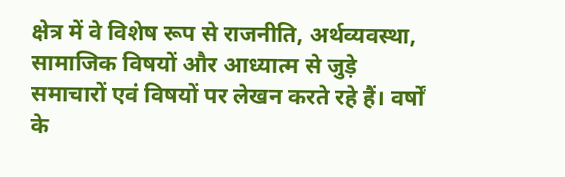क्षेत्र में वे विशेष रूप से राजनीति, अर्थव्यवस्था, सामाजिक विषयों और आध्यात्म से जुड़े समाचारों एवं विषयों पर लेखन करते रहे हैं। वर्षों के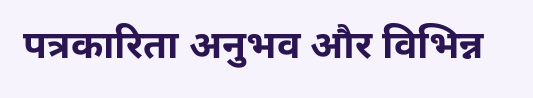पत्रकारिता अनुभव और विभिन्न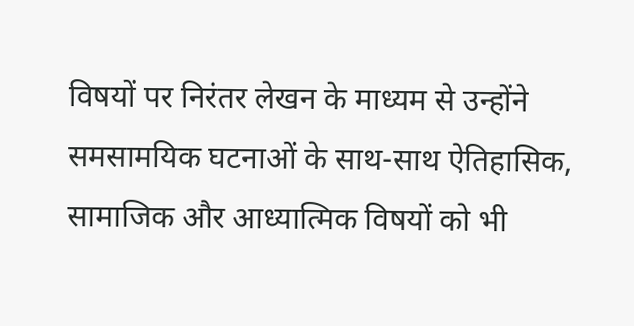विषयों पर निरंतर लेखन के माध्यम से उन्होंने समसामयिक घटनाओं के साथ-साथ ऐतिहासिक, सामाजिक और आध्यात्मिक विषयों को भी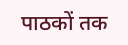पाठकों तक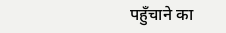पहुँचाने का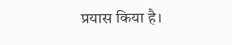प्रयास किया है।